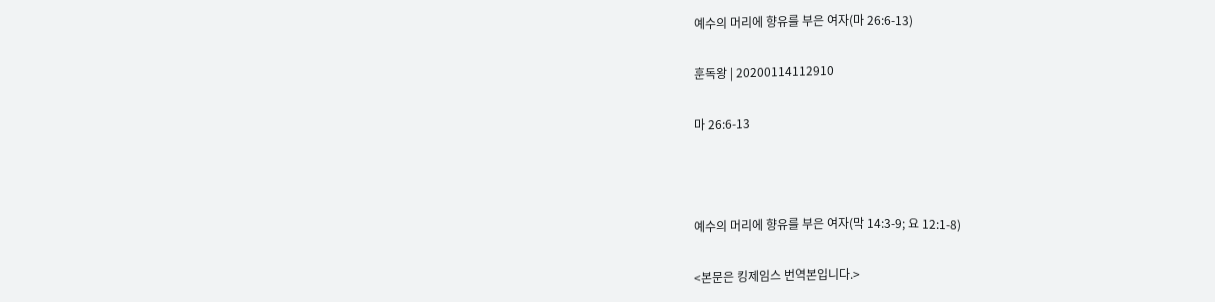예수의 머리에 향유를 부은 여자(마 26:6-13)

훈독왕 | 20200114112910

마 26:6-13



예수의 머리에 향유를 부은 여자(막 14:3-9; 요 12:1-8)

<본문은 킹제임스 번역본입니다.>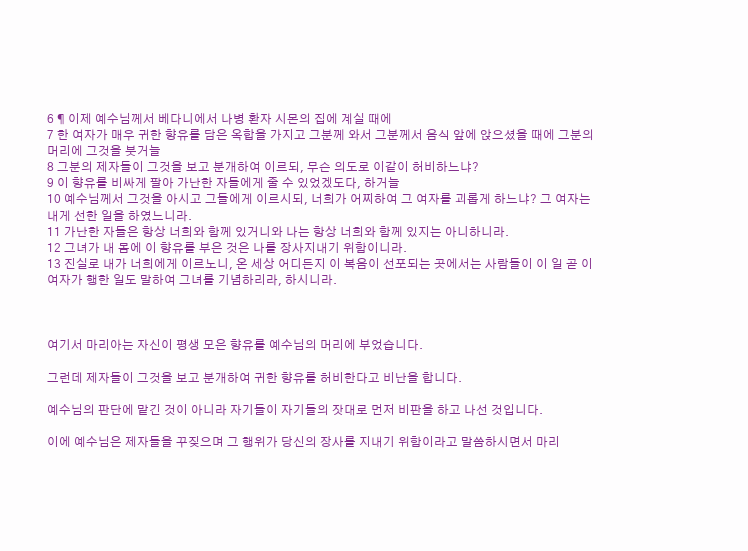6 ¶ 이제 예수님께서 베다니에서 나병 환자 시몬의 집에 계실 때에
7 한 여자가 매우 귀한 향유를 담은 옥합을 가지고 그분께 와서 그분께서 음식 앞에 앉으셨을 때에 그분의 머리에 그것을 붓거늘
8 그분의 제자들이 그것을 보고 분개하여 이르되, 무슨 의도로 이같이 허비하느냐?
9 이 향유를 비싸게 팔아 가난한 자들에게 줄 수 있었겠도다, 하거늘
10 예수님께서 그것을 아시고 그들에게 이르시되, 너희가 어찌하여 그 여자를 괴롭게 하느냐? 그 여자는 내게 선한 일을 하였느니라.
11 가난한 자들은 항상 너희와 함께 있거니와 나는 항상 너희와 함께 있지는 아니하니라.
12 그녀가 내 몸에 이 향유를 부은 것은 나를 장사지내기 위함이니라.
13 진실로 내가 너희에게 이르노니, 온 세상 어디든지 이 복음이 선포되는 곳에서는 사람들이 이 일 곧 이 여자가 행한 일도 말하여 그녀를 기념하리라, 하시니라.



여기서 마리아는 자신이 평생 모은 향유를 예수님의 머리에 부었습니다.

그런데 제자들이 그것을 보고 분개하여 귀한 향유를 허비한다고 비난을 합니다.

예수님의 판단에 맡긴 것이 아니라 자기들이 자기들의 잣대로 먼저 비판을 하고 나선 것입니다.

이에 예수님은 제자들을 꾸짖으며 그 행위가 당신의 장사를 지내기 위함이라고 말씀하시면서 마리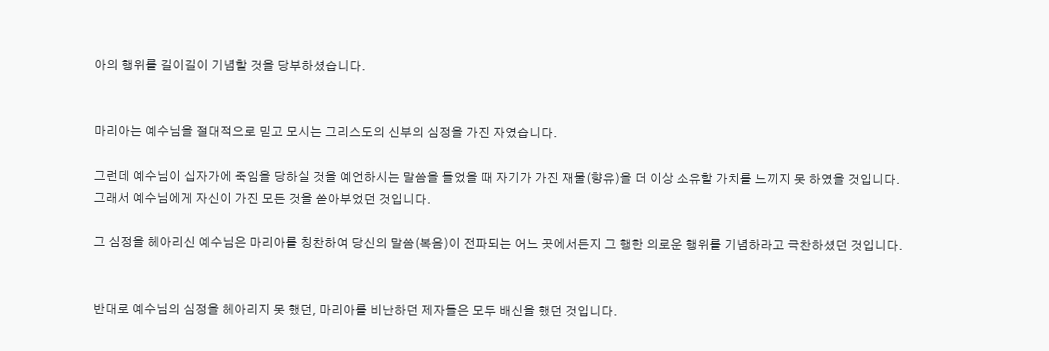아의 행위를 길이길이 기념할 것을 당부하셨습니다.


마리아는 예수님을 절대적으로 믿고 모시는 그리스도의 신부의 심정을 가진 자였습니다.

그런데 예수님이 십자가에 죽임을 당하실 것을 예언하시는 말씀을 들었을 때 자기가 가진 재물(향유)을 더 이상 소유할 가치를 느끼지 못 하였을 것입니다.
그래서 예수님에게 자신이 가진 모든 것을 쏟아부었던 것입니다.

그 심정을 헤아리신 예수님은 마리아를 칭찬하여 당신의 말씀(복음)이 전파되는 어느 곳에서든지 그 행한 의로운 행위를 기념하라고 극찬하셨던 것입니다.


반대로 예수님의 심정을 헤아리지 못 했던, 마리아를 비난하던 제자들은 모두 배신을 했던 것입니다.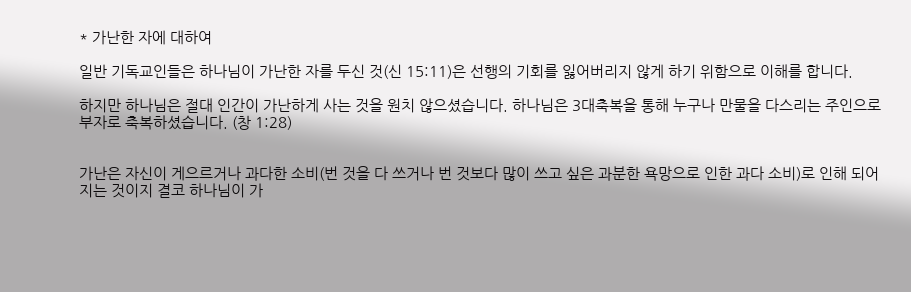* 가난한 자에 대하여

일반 기독교인들은 하나님이 가난한 자를 두신 것(신 15:11)은 선행의 기회를 잃어버리지 않게 하기 위함으로 이해를 합니다.

하지만 하나님은 절대 인간이 가난하게 사는 것을 원치 않으셨습니다. 하나님은 3대축복을 통해 누구나 만물을 다스리는 주인으로 부자로 축복하셨습니다. (창 1:28)


가난은 자신이 게으르거나 과다한 소비(번 것을 다 쓰거나 번 것보다 많이 쓰고 싶은 과분한 욕망으로 인한 과다 소비)로 인해 되어지는 것이지 결코 하나님이 가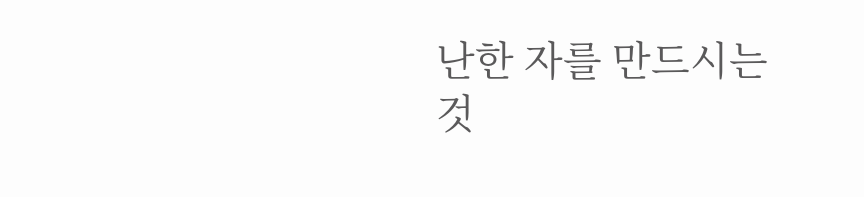난한 자를 만드시는 것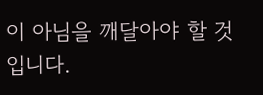이 아님을 깨달아야 할 것입니다.